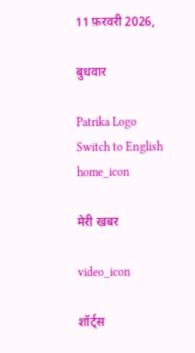11 फ़रवरी 2026,

बुधवार

Patrika Logo
Switch to English
home_icon

मेरी खबर

video_icon

शॉर्ट्स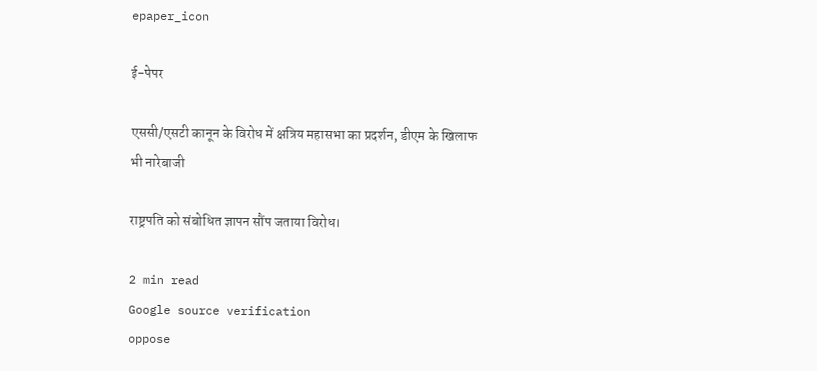epaper_icon

ई-पेपर

एससी/एसटी कानून के विरोध में क्षत्रिय महासभा का प्रदर्शन, डीएम के खिलाफ भी नारेबाजी

राष्ट्रपति को संबोधित ज्ञापन सौंप जताया विरोध।

2 min read
Google source verification
oppose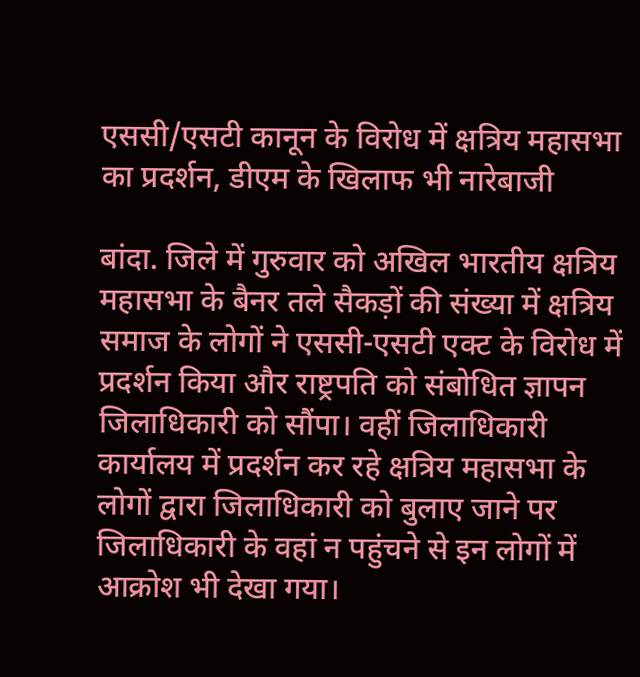एससी/एसटी कानून के विरोध में क्षत्रिय महासभा का प्रदर्शन, डीएम के खिलाफ भी नारेबाजी

बांदा. जिले में गुरुवार को अखिल भारतीय क्षत्रिय महासभा के बैनर तले सैकड़ों की संख्या में क्षत्रिय समाज के लोगों ने एससी-एसटी एक्ट के विरोध में प्रदर्शन किया और राष्ट्रपति को संबोधित ज्ञापन जिलाधिकारी को सौंपा। वहीं जिलाधिकारी कार्यालय में प्रदर्शन कर रहे क्षत्रिय महासभा के लोगों द्वारा जिलाधिकारी को बुलाए जाने पर जिलाधिकारी के वहां न पहुंचने से इन लोगों में आक्रोश भी देखा गया।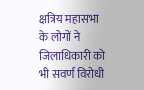क्षत्रिय महासभा के लोगों ने जिलाधिकारी को भी सवर्ण विरोधी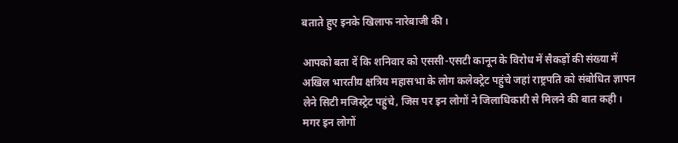बताते हुए इनके खिलाफ नारेबाजी की।

आपको बता दें कि शनिवार को एससी-एसटी कानून के विरोध में सैकड़ों की संख्या में अखिल भारतीय क्षत्रिय महासभा के लोग कलेक्ट्रेट पहुंचे जहां राष्ट्रपति को संबोधित ज्ञापन लेने सिटी मजिस्ट्रेट पहुंचे, जिस पर इन लोगों ने जिलाधिकारी से मिलने की बात कही। मगर इन लोगों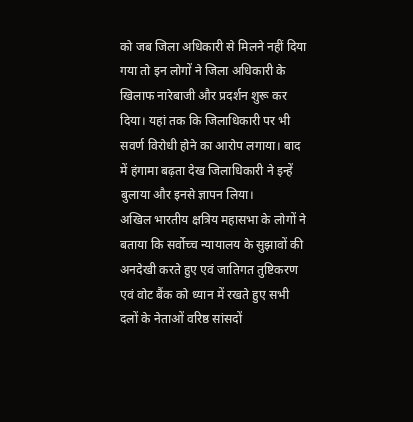को जब जिला अधिकारी से मिलने नहीं दिया गया तो इन लोगों ने जिला अधिकारी के खिलाफ नारेबाजी और प्रदर्शन शुरू कर दिया। यहां तक कि जिलाधिकारी पर भी सवर्ण विरोधी होने का आरोप लगाया। बाद में हंगामा बढ़ता देख जिलाधिकारी ने इन्हें बुलाया और इनसे ज्ञापन लिया।
अखिल भारतीय क्षत्रिय महासभा के लोगों ने बताया कि सर्वोच्च न्यायालय के सुझावों की अनदेखी करते हुए एवं जातिगत तुष्टिकरण एवं वोट बैंक को ध्यान में रखते हुए सभी दलों के नेताओं वरिष्ठ सांसदों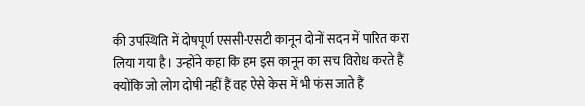की उपस्थिति में दोषपूर्ण एससी-एसटी कानून दोनों सदन में पारित करा लिया गया है। उन्होंने कहा कि हम इस कानून का सच विरोध करते हैं क्योंकि जो लोग दोषी नहीं हैं वह ऐसे केस में भी फंस जाते हैं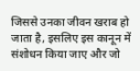जिससे उनका जीवन खराब हो जाता है, इसलिए इस कानून में संशोधन किया जाए और जो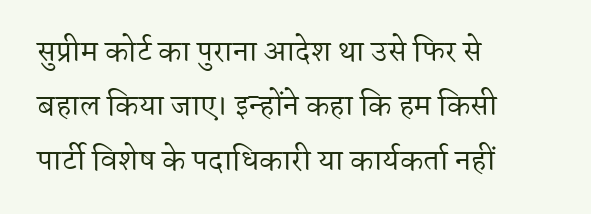सुप्रीम कोर्ट का पुराना आदेश था उसे फिर से बहाल किया जाए। इन्होंने कहा कि हम किसी पार्टी विशेष के पदाधिकारी या कार्यकर्ता नहीं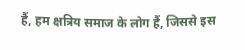हैं, हम क्षत्रिय समाज के लोग हैं, जिससे इस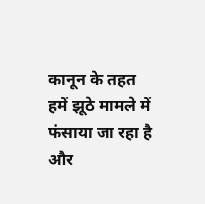कानून के तहत हमें झूठे मामले में फंसाया जा रहा है और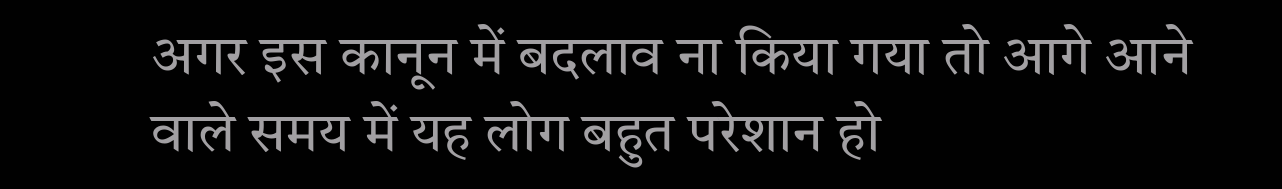अगर इस कानून में बदलाव ना किया गया तो आगे आने वाले समय में यह लोग बहुत परेशान हो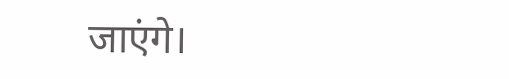जाएंगे।